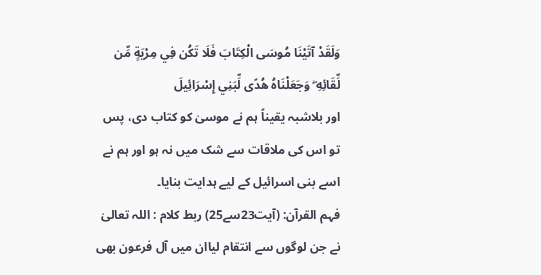وَلَقَدْ آتَيْنَا مُوسَى الْكِتَابَ فَلَا تَكُن فِي مِرْيَةٍ مِّن لِّقَائِهِ ۖ وَجَعَلْنَاهُ هُدًى لِّبَنِي إِسْرَائِيلَ
اور بلاشبہ یقیناً ہم نے موسیٰ کو کتاب دی، پس تو اس کی ملاقات سے شک میں نہ ہو اور ہم نے اسے بنی اسرائیل کے لیے ہدایت بنایا۔
فہم القرآن: (آیت23سے25) ربط کلام : اللہ تعالیٰ نے جن لوگوں سے انتقام لیاان میں آل فرعون بھی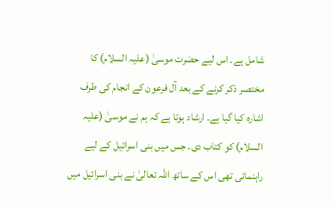شامل ہے۔ اس لیے حضرت موسیٰ (علیہ السلام) کا مختصر ذکر کرنے کے بعد آل فرعون کے انجام کی طرف اشارہ کیا گیا ہے۔ ارشاد ہوتا ہے کہ ہم نے موسیٰ (علیہ السلام) کو کتاب دی۔ جس میں بنی اسرائیل کے لیے راہنمائی تھی اس کے ساتھ اللہ تعالیٰ نے بنی اسرائیل میں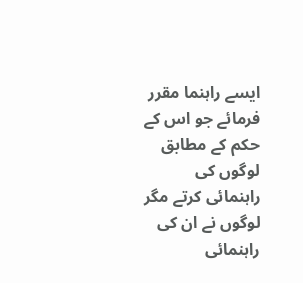ایسے راہنما مقرر فرمائے جو اس کے حکم کے مطابق لوگوں کی راہنمائی کرتے مگر لوگوں نے ان کی راہنمائی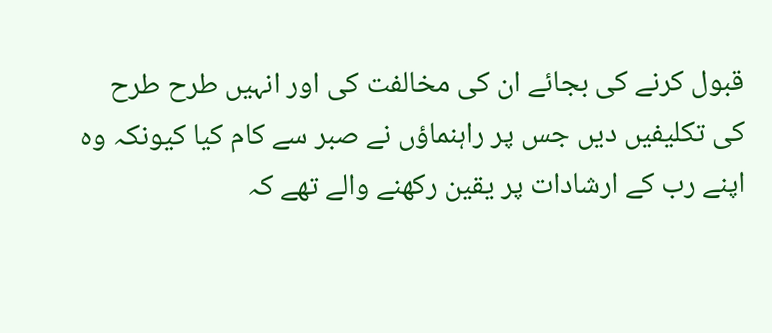قبول کرنے کی بجائے ان کی مخالفت کی اور انہیں طرح طرح کی تکلیفیں دیں جس پر راہنماؤں نے صبر سے کام کیا کیونکہ وہ اپنے رب کے ارشادات پر یقین رکھنے والے تھے کہ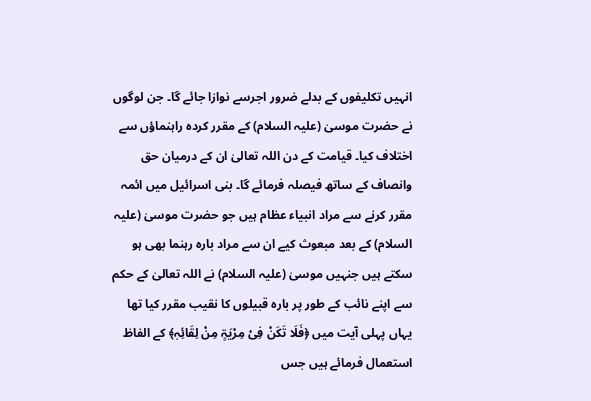انہیں تکلیفوں کے بدلے ضرور اجرسے نوازا جائے گا۔ جن لوگوں نے حضرت موسیٰ (علیہ السلام) کے مقرر کردہ راہنماؤں سے اختلاف کیا۔ قیامت کے دن اللہ تعالیٰ ان کے درمیان حق وانصاف کے ساتھ فیصلہ فرمائے گا۔ بنی اسرائیل میں ائمہ مقرر کرنے سے مراد انبیاء عظام ہیں جو حضرت موسیٰ (علیہ السلام) کے بعد مبعوث کیے ان سے مراد بارہ رہنما بھی ہو سکتے ہیں جنہیں موسیٰ (علیہ السلام) نے اللہ تعالیٰ کے حکم سے اپنے نائب کے طور پر بارہ قبیلوں کا نقیب مقرر کیا تھا یہاں پہلی آیت میں ﴿فَلَا تَکَنْ فِیْ مِرْیَۃٍ مِنْ لِقَائِہٖ﴾ کے الفاظ استعمال فرمائے ہیں جس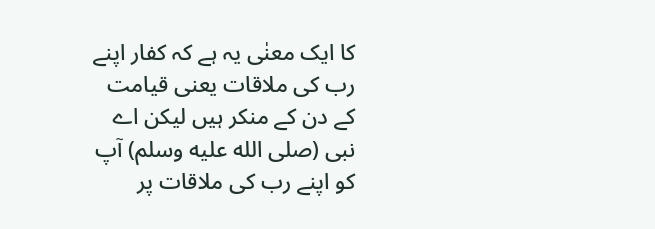کا ایک معنٰی یہ ہے کہ کفار اپنے رب کی ملاقات یعنی قیامت کے دن کے منکر ہیں لیکن اے نبی (صلى الله عليه وسلم) آپ کو اپنے رب کی ملاقات پر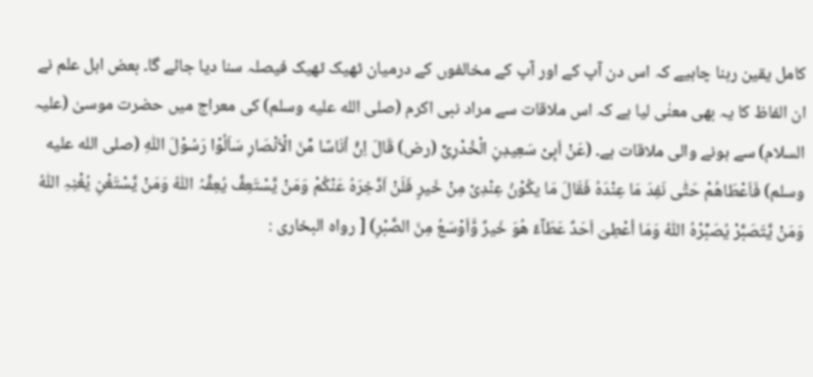کامل یقین رہنا چاہیے کہ اس دن آپ کے اور آپ کے مخالفوں کے درمیان ٹھیک ٹھیک فیصلہ سنا دیا جائے گا۔ بعض اہل علم نے ان الفاظ کا یہ بھی معنٰی لیا ہے کہ اس ملاقات سے مراد نبی اکرم (صلى الله عليه وسلم) کی معراج میں حضرت موسیٰ (علیہ السلام) سے ہونے والی ملاقات ہے۔ (عَنْ اَبِیْ سَعِیدِنِ الْخُدْرِیِّ (رض) قَالَ اِنَّ اُنَاسًا مِّنَ الْاَنْصَارِ سَاَلُوْا رَسُوْلَ اللّٰہِ (صلى الله عليه وسلم) فَاَعْطَاھُمْ حَتّٰی نَفِدَ مَا عِنْدَہُ فَقَالَ مَا یکُوْنُ عِنْدِیْ مِنْ خَیرٍ فَلَنْ اَدَّخِرَہُ عَنْکُمْ وَمَنْ یَّسْتَعِفَّ یُعِفَّہُ اللّٰہُ وَمَنْ یَّسْتَغْنِ یُغْنِہِ اللّٰہُ وَمَنْ یَّتَصَبَّرْ یُصَبِّرْہُ اللّٰہُ وَمَا اُعْطِیَ اَحَدٌ عَطَآءً ھُوَ خَیرٌ وَّاَوْسَعُ مِنَ الصَّبْرِ) [ رواہ البخاری :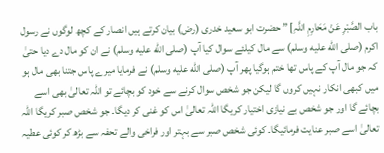باب الصَّبْرِ عَنْ مَحَارِمِ اللَّہِ] ” حضرت ابو سعید خدری (رض) بیان کرتے ہیں انصار کے کچھ لوگوں نے رسول اکرم (صلى الله عليه وسلم) سے مال کیلئے سوال کیا آپ (صلى الله عليه وسلم) نے ان کو مال دے دیا حتیٰ کہ جو مال آپ کے پاس تھا ختم ہوگیا پھر آپ (صلى الله عليه وسلم) نے فرمایا میرے پاس جتنا بھی مال ہو میں کبھی انکار نہیں کروں گا لیکن جو شخص سوال کرنے سے خود کو بچائے تو اللہ تعالیٰ بھی اسے بچائے گا اور جو شخص بے نیازی اختیار کریگا اللہ تعالیٰ اس کو غنی کر دیگا۔ جو شخص صبر کریگا اللہ تعالیٰ اسے صبر عنایت فرمائیگا۔ کوئی شخص صبر سے بہتر اور فراخی والے تحفہ سے بڑھ کر کوئی عطیہ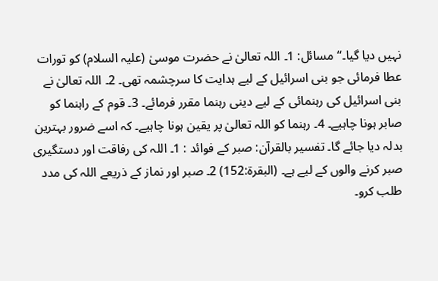نہیں دیا گیا۔“ مسائل: 1۔ اللہ تعالیٰ نے حضرت موسیٰ (علیہ السلام) کو تورات عطا فرمائی جو بنی اسرائیل کے لیے ہدایت کا سرچشمہ تھی۔ 2۔ اللہ تعالیٰ نے بنی اسرائیل کی رہنمائی کے لیے دینی رہنما مقرر فرمائے۔ 3۔ قوم کے راہنما کو صابر ہونا چاہیے۔ 4۔ رہنما کو اللہ تعالیٰ پر یقین ہونا چاہیے۔ کہ اسے ضرور بہترین بدلہ دیا جائے گا۔ تفسیر بالقرآن: صبر کے فوائد : 1۔ اللہ کی رفاقت اور دستگیری صبر کرنے والوں کے لیے ہے۔ (البقرۃ:152) 2۔ صبر اور نماز کے ذریعے اللہ کی مدد طلب کرو۔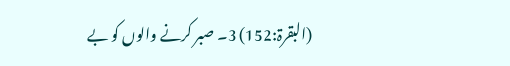(البقرۃ:152) 3۔ صبر کرنے والوں کو بے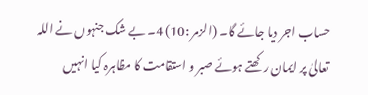حساب اجر دیا جائے گا۔ (الزمر :10) 4۔ بے شک جنہوں نے اللہ تعالیٰ پر ایمان رکھتے ہوئے صبر و استقامت کا مظاہرہ کیا انہیں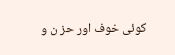کوئی خوف اور حز ن و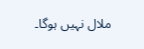ملال نہیں ہوگا۔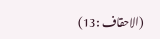(الاحقاف :13)